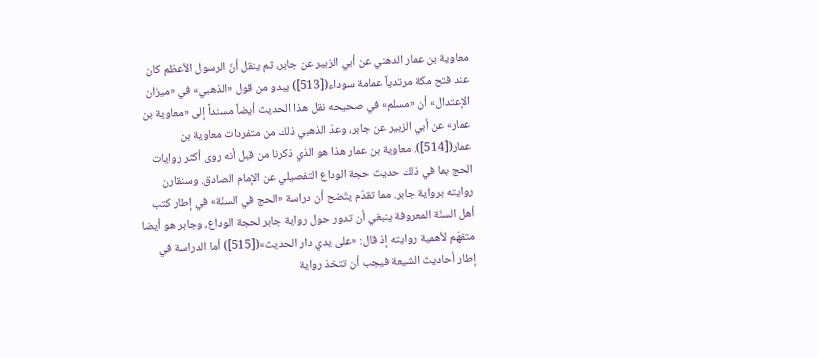معاوية بن عمار الدهني عن أبي الزبير عن جابر، ثم ينقل أنّ الرسول الأعظم كان عند فتح مكة مرتدياً عمامة سوداء([513]) يبدو من قول «الذهبي» في «ميزان الإعتدال» أن «مسلم» في صحيحه نقل هذا الحديث أيضاً مسنداً إلى «معاوية بن عمار» عن أبي الزبير عن جابر، وعدّ الذهبي ذلك من متفردات معاوية بن عمار([514]). معاوية بن عمار هذا هو الذي ذكرنا من قبل أنه روى أكثر روايات الحج بما في ذلك حديث حجة الوداع التفصيلي عن الإمام الصادق. وسنقارن روايته برواية جابر. مما تقدّم يتّضح أن دراسة «الحج في السنّة» في إطار كتب أهل السنّة المعروفة ينبغي أن تدور حول رواية جابر لحجة الوداع، وجابر هو أيضا متفهّم لأهمية روايته إذ قال: «على يدي دار الحديث»([515]) أما الدراسة في إطار أحاديث الشيعة فيجب أن تتخذ رواية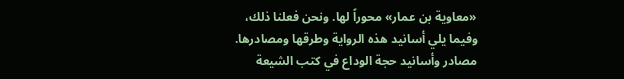«معاوية بن عمار» محوراً لها. ونحن فعلنا ذلك، وفيما يلي أسانيد هذه الرواية وطرقها ومصادرها. مصادر وأسانيد حجة الوداع في كتب الشيعة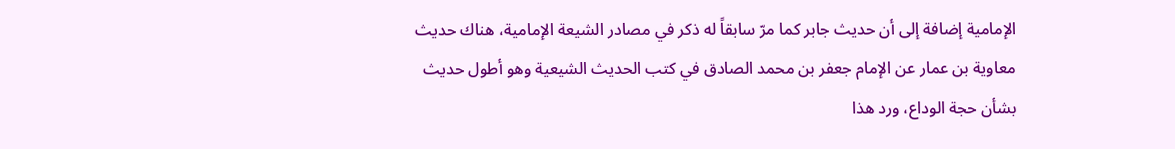الإمامية إضافة إلى أن حديث جابر كما مرّ سابقاً له ذكر في مصادر الشيعة الإمامية، هناك حديث معاوية بن عمار عن الإمام جعفر بن محمد الصادق في كتب الحديث الشيعية وهو أطول حديث بشأن حجة الوداع، ورد هذا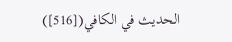الحديث في الكافي([516])